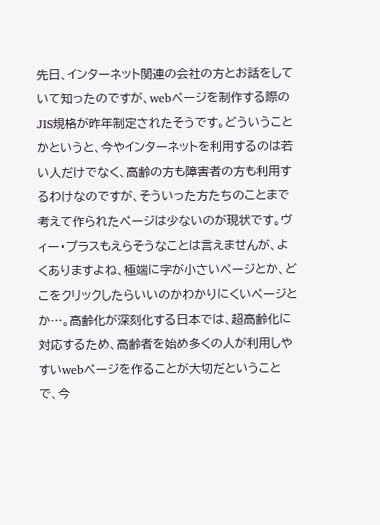先日、インターネット関連の会社の方とお話をしていて知ったのですが、webページを制作する際のJIS規格が昨年制定されたそうです。どういうことかというと、今やインターネットを利用するのは若い人だけでなく、高齢の方も障害者の方も利用するわけなのですが、そういった方たちのことまで考えて作られたページは少ないのが現状です。ヴィー・プラスもえらそうなことは言えませんが、よくありますよね、極端に字が小さいページとか、どこをクリックしたらいいのかわかりにくいページとか…。高齢化が深刻化する日本では、超高齢化に対応するため、高齢者を始め多くの人が利用しやすいwebページを作ることが大切だということで、今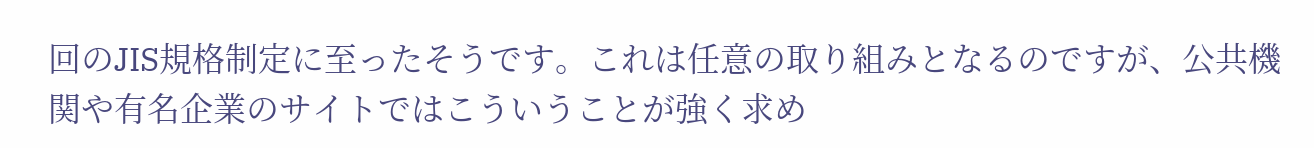回のJIS規格制定に至ったそうです。これは任意の取り組みとなるのですが、公共機関や有名企業のサイトではこういうことが強く求め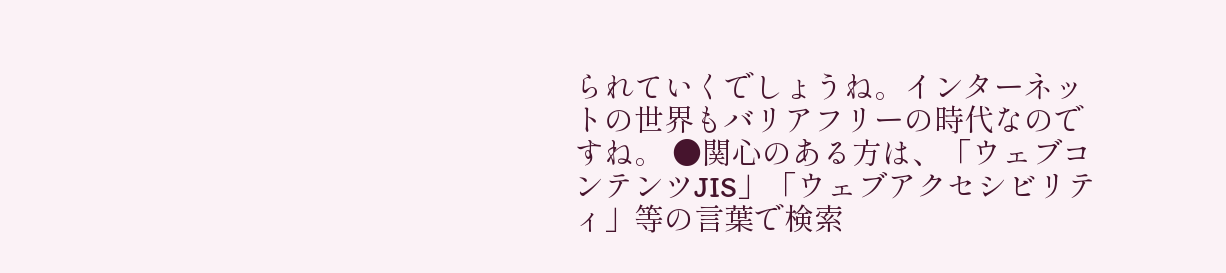られていくでしょうね。インターネットの世界もバリアフリーの時代なのですね。 ●関心のある方は、「ウェブコンテンツJIS」「ウェブアクセシビリティ」等の言葉で検索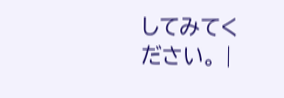してみてください。 |